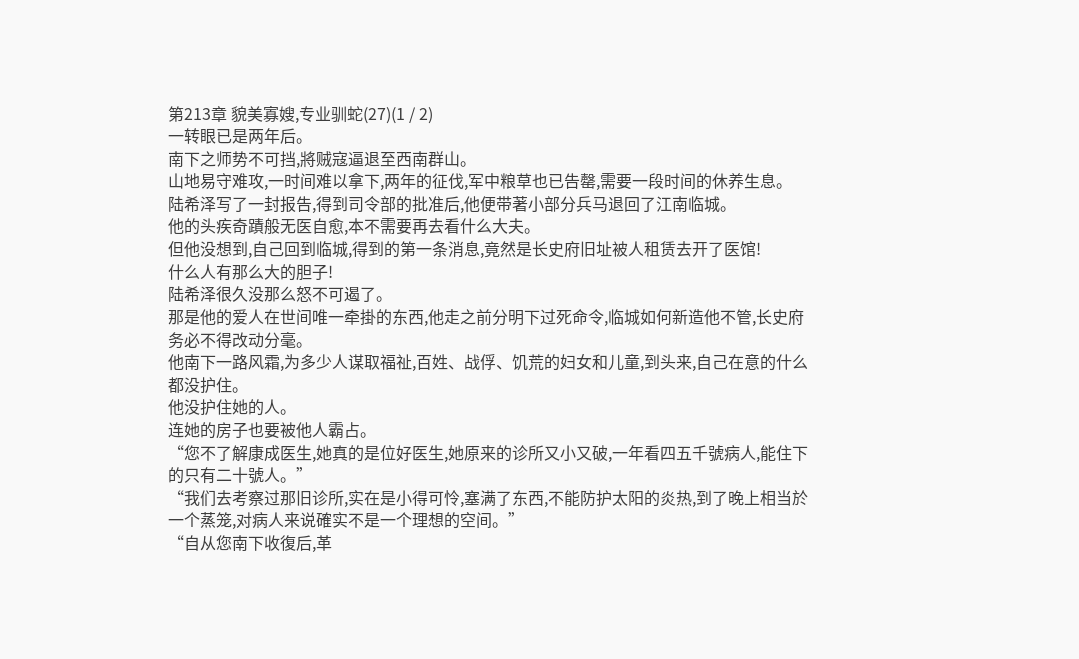第213章 貌美寡嫂,专业驯蛇(27)(1 / 2)
一转眼已是两年后。
南下之师势不可挡,將贼寇逼退至西南群山。
山地易守难攻,一时间难以拿下,两年的征伐,军中粮草也已告罄,需要一段时间的休养生息。
陆希泽写了一封报告,得到司令部的批准后,他便带著小部分兵马退回了江南临城。
他的头疾奇蹟般无医自愈,本不需要再去看什么大夫。
但他没想到,自己回到临城,得到的第一条消息,竟然是长史府旧址被人租赁去开了医馆!
什么人有那么大的胆子!
陆希泽很久没那么怒不可遏了。
那是他的爱人在世间唯一牵掛的东西,他走之前分明下过死命令,临城如何新造他不管,长史府务必不得改动分毫。
他南下一路风霜,为多少人谋取福祉,百姓、战俘、饥荒的妇女和儿童,到头来,自己在意的什么都没护住。
他没护住她的人。
连她的房子也要被他人霸占。
“您不了解康成医生,她真的是位好医生,她原来的诊所又小又破,一年看四五千號病人,能住下的只有二十號人。”
“我们去考察过那旧诊所,实在是小得可怜,塞满了东西,不能防护太阳的炎热,到了晚上相当於一个蒸笼,对病人来说確实不是一个理想的空间。”
“自从您南下收復后,革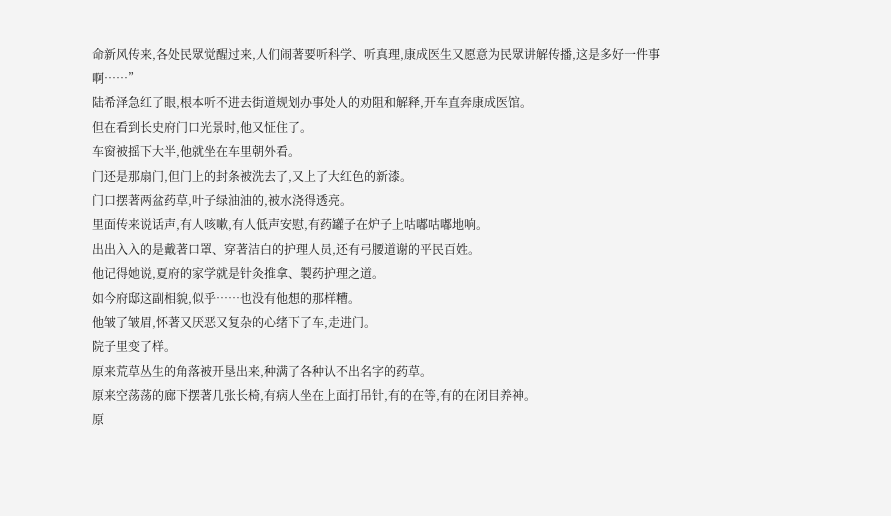命新风传来,各处民眾觉醒过来,人们闹著要听科学、听真理,康成医生又愿意为民眾讲解传播,这是多好一件事啊……”
陆希泽急红了眼,根本听不进去街道规划办事处人的劝阻和解释,开车直奔康成医馆。
但在看到长史府门口光景时,他又怔住了。
车窗被摇下大半,他就坐在车里朝外看。
门还是那扇门,但门上的封条被洗去了,又上了大红色的新漆。
门口摆著两盆药草,叶子绿油油的,被水浇得透亮。
里面传来说话声,有人咳嗽,有人低声安慰,有药罐子在炉子上咕嘟咕嘟地响。
出出入入的是戴著口罩、穿著洁白的护理人员,还有弓腰道谢的平民百姓。
他记得她说,夏府的家学就是针灸推拿、製药护理之道。
如今府邸这副相貌,似乎……也没有他想的那样糟。
他皱了皱眉,怀著又厌恶又复杂的心绪下了车,走进门。
院子里变了样。
原来荒草丛生的角落被开垦出来,种满了各种认不出名字的药草。
原来空荡荡的廊下摆著几张长椅,有病人坐在上面打吊针,有的在等,有的在闭目养神。
原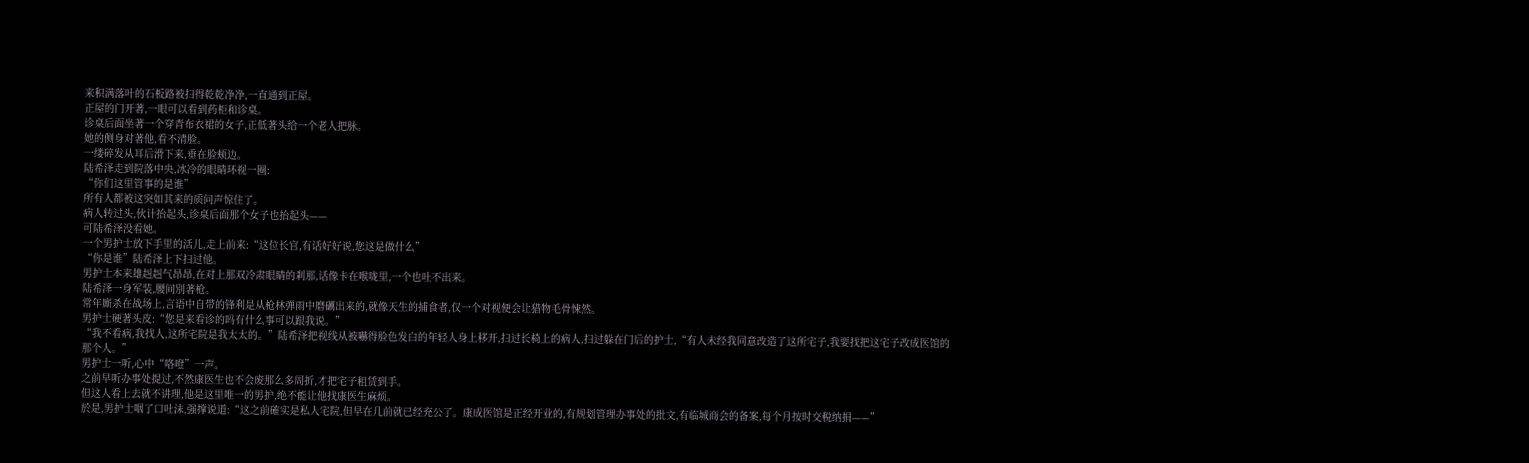来积满落叶的石板路被扫得乾乾净净,一直通到正屋。
正屋的门开著,一眼可以看到药柜和诊桌。
诊桌后面坐著一个穿青布衣裙的女子,正低著头给一个老人把脉。
她的侧身对著他,看不清脸。
一缕碎发从耳后滑下来,垂在脸颊边。
陆希泽走到院落中央,冰冷的眼睛环视一圈:
“你们这里管事的是谁”
所有人都被这突如其来的质问声惊住了。
病人转过头,伙计抬起头,诊桌后面那个女子也抬起头——
可陆希泽没看她。
一个男护士放下手里的活儿,走上前来:“这位长官,有话好好说,您这是做什么”
“你是谁”陆希泽上下扫过他。
男护士本来雄赳赳气昂昂,在对上那双冷肃眼睛的剎那,话像卡在喉咙里,一个也吐不出来。
陆希泽一身军装,腰间別著枪。
常年廝杀在战场上,言语中自带的锋利是从枪林弹雨中磨礪出来的,就像天生的捕食者,仅一个对视便会让猎物毛骨悚然。
男护士硬著头皮:“您是来看诊的吗有什么事可以跟我说。”
“我不看病,我找人,这所宅院是我太太的。”陆希泽把视线从被嚇得脸色发白的年轻人身上移开,扫过长椅上的病人,扫过躲在门后的护士,“有人未经我同意改造了这所宅子,我要找把这宅子改成医馆的那个人。”
男护士一听,心中“咯噔”一声。
之前早听办事处提过,不然康医生也不会废那么多周折,才把宅子租赁到手。
但这人看上去就不讲理,他是这里唯一的男护,绝不能让他找康医生麻烦。
於是,男护士咽了口吐沫,强撑说道:“这之前確实是私人宅院,但早在几前就已经充公了。康成医馆是正经开业的,有规划管理办事处的批文,有临城商会的备案,每个月按时交税纳捐——”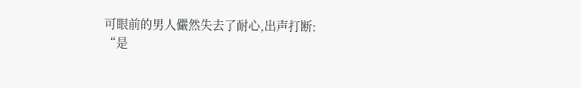可眼前的男人儼然失去了耐心,出声打断:
“是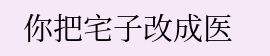你把宅子改成医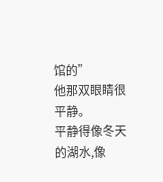馆的”
他那双眼睛很平静。
平静得像冬天的湖水,像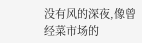没有风的深夜,像曾经菜市场的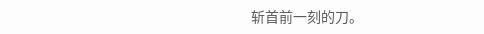斩首前一刻的刀。